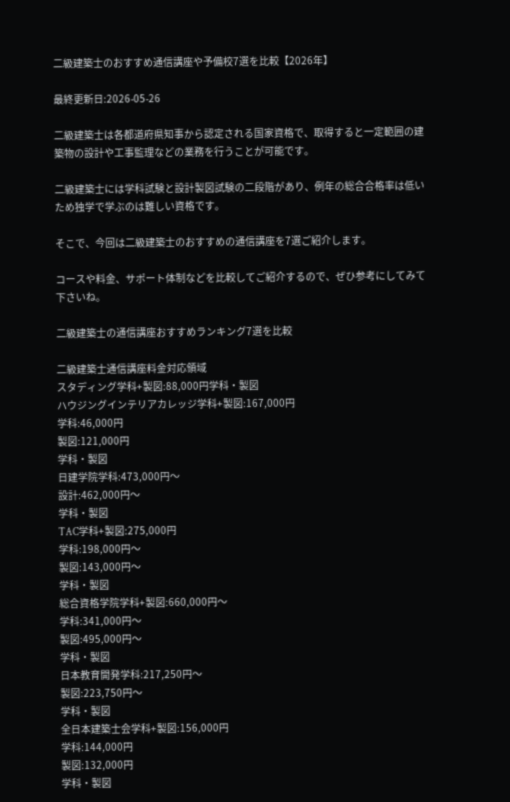二級建築士のおすすめ通信講座や予備校7選を比較【2026年】

最終更新日:2026-05-26

二級建築士は各都道府県知事から認定される国家資格で、取得すると一定範囲の建築物の設計や工事監理などの業務を行うことが可能です。

二級建築士には学科試験と設計製図試験の二段階があり、例年の総合合格率は低いため独学で学ぶのは難しい資格です。

そこで、今回は二級建築士のおすすめの通信講座を7選ご紹介します。

コースや料金、サポート体制などを比較してご紹介するので、ぜひ参考にしてみて下さいね。

二級建築士の通信講座おすすめランキング7選を比較

二級建築士通信講座料金対応領域
スタディング学科+製図:88,000円学科・製図
ハウジングインテリアカレッジ学科+製図:167,000円
学科:46,000円
製図:121,000円
学科・製図
日建学院学科:473,000円〜
設計:462,000円〜
学科・製図
TAC学科+製図:275,000円
学科:198,000円〜
製図:143,000円〜
学科・製図
総合資格学院学科+製図:660,000円〜
学科:341,000円〜
製図:495,000円〜
学科・製図
日本教育開発学科:217,250円〜
製図:223,750円〜
学科・製図
全日本建築士会学科+製図:156,000円
学科:144,000円
製図:132,000円
学科・製図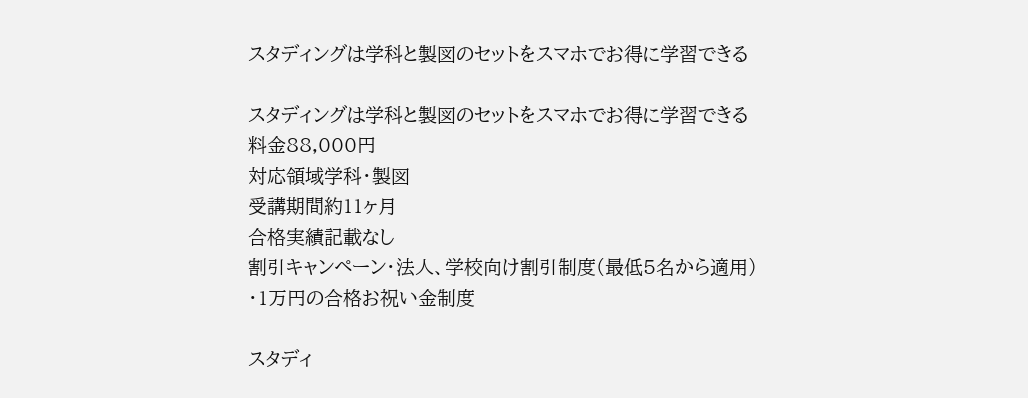スタディングは学科と製図のセットをスマホでお得に学習できる

スタディングは学科と製図のセットをスマホでお得に学習できる
料金88,000円
対応領域学科・製図
受講期間約11ヶ月
合格実績記載なし
割引キャンペーン・法人、学校向け割引制度(最低5名から適用)
・1万円の合格お祝い金制度

スタディ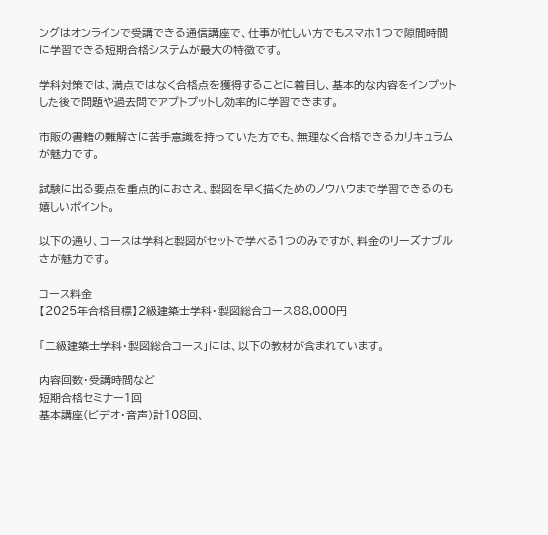ングはオンラインで受講できる通信講座で、仕事が忙しい方でもスマホ1つで隙間時間に学習できる短期合格システムが最大の特徴です。

学科対策では、満点ではなく合格点を獲得することに着目し、基本的な内容をインプットした後で問題や過去問でアプトプットし効率的に学習できます。

市販の書籍の難解さに苦手意識を持っていた方でも、無理なく合格できるカリキュラムが魅力です。

試験に出る要点を重点的におさえ、製図を早く描くためのノウハウまで学習できるのも嬉しいポイント。

以下の通り、コースは学科と製図がセットで学べる1つのみですが、料金のリーズナブルさが魅力です。

コース料金
【2025年合格目標】2級建築士学科・製図総合コース88,000円

「二級建築士学科・製図総合コース」には、以下の教材が含まれています。

内容回数・受講時間など
短期合格セミナー1回
基本講座(ビデオ・音声)計108回、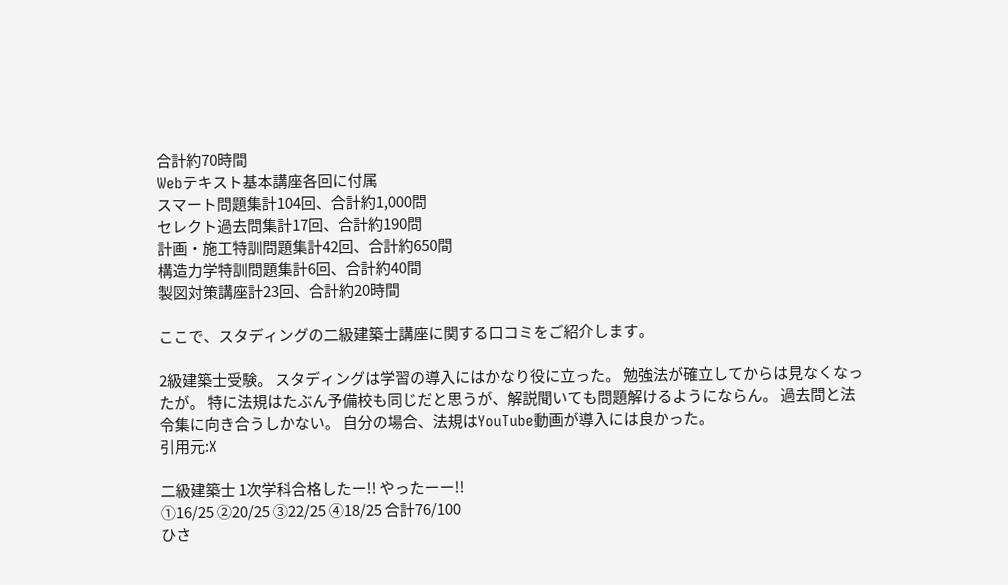合計約70時間
Webテキスト基本講座各回に付属
スマート問題集計104回、合計約1,000問
セレクト過去問集計17回、合計約190問
計画・施工特訓問題集計42回、合計約650間
構造力学特訓問題集計6回、合計約40間
製図対策講座計23回、合計約20時間

ここで、スタディングの二級建築士講座に関する口コミをご紹介します。

2級建築士受験。 スタディングは学習の導入にはかなり役に立った。 勉強法が確立してからは見なくなったが。 特に法規はたぶん予備校も同じだと思うが、解説聞いても問題解けるようにならん。 過去問と法令集に向き合うしかない。 自分の場合、法規はYouTube動画が導入には良かった。
引用元:X

二級建築士 1次学科合格したー!! やったーー!!
①16/25 ②20/25 ③22/25 ④18/25 合計76/100
ひさ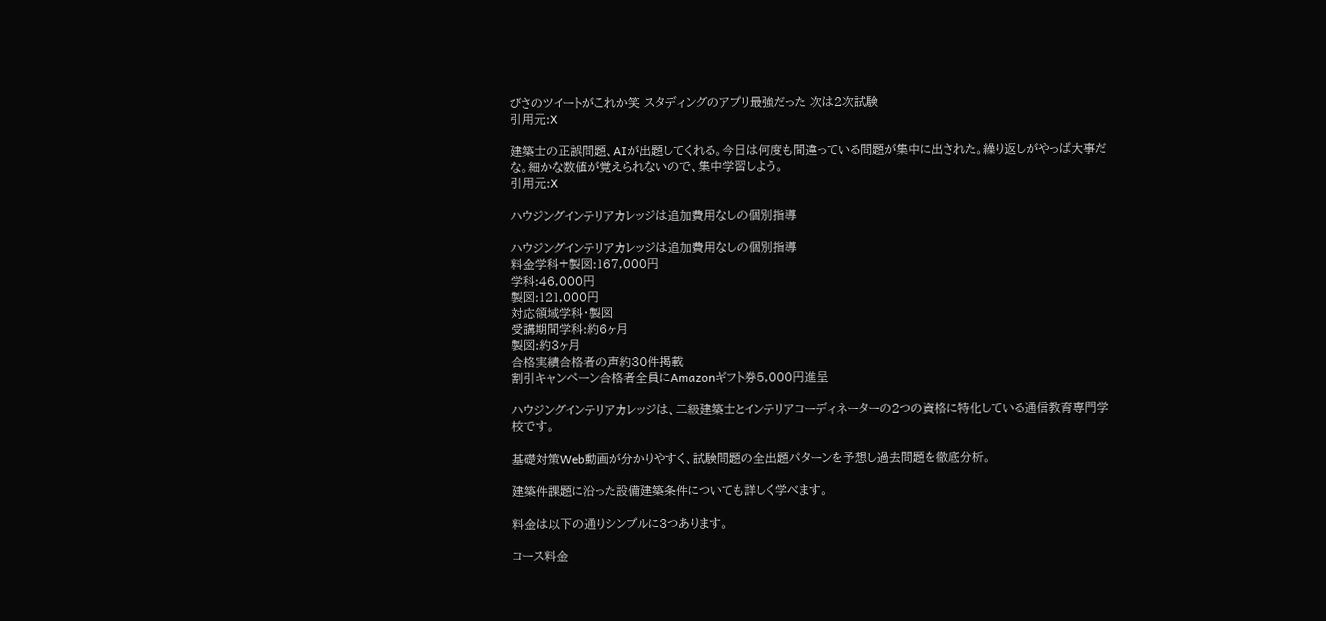びさのツイートがこれか笑 スタディングのアプリ最強だった 次は2次試験
引用元:X

建築士の正誤問題、AIが出題してくれる。今日は何度も間違っている問題が集中に出された。繰り返しがやっぱ大事だな。細かな数値が覚えられないので、集中学習しよう。
引用元:X

ハウジングインテリアカレッジは追加費用なしの個別指導

ハウジングインテリアカレッジは追加費用なしの個別指導
料金学科+製図:167,000円
学科:46,000円
製図:121,000円
対応領域学科・製図
受講期間学科:約6ヶ月
製図:約3ヶ月
合格実績合格者の声約30件掲載
割引キャンペーン合格者全員にAmazonギフト券5,000円進呈

ハウジングインテリアカレッジは、二級建築士とインテリアコーディネーターの2つの資格に特化している通信教育専門学校です。

基礎対策Web動画が分かりやすく、試験問題の全出題パターンを予想し過去問題を徹底分析。

建築件課題に沿った設備建築条件についても詳しく学べます。

料金は以下の通りシンプルに3つあります。

コース料金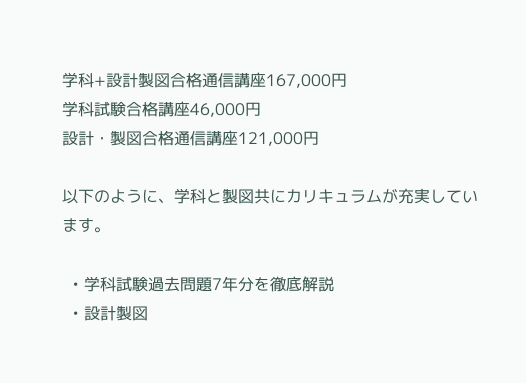学科+設計製図合格通信講座167,000円
学科試験合格講座46,000円
設計・製図合格通信講座121,000円

以下のように、学科と製図共にカリキュラムが充実しています。

  • 学科試験過去問題7年分を徹底解説
  • 設計製図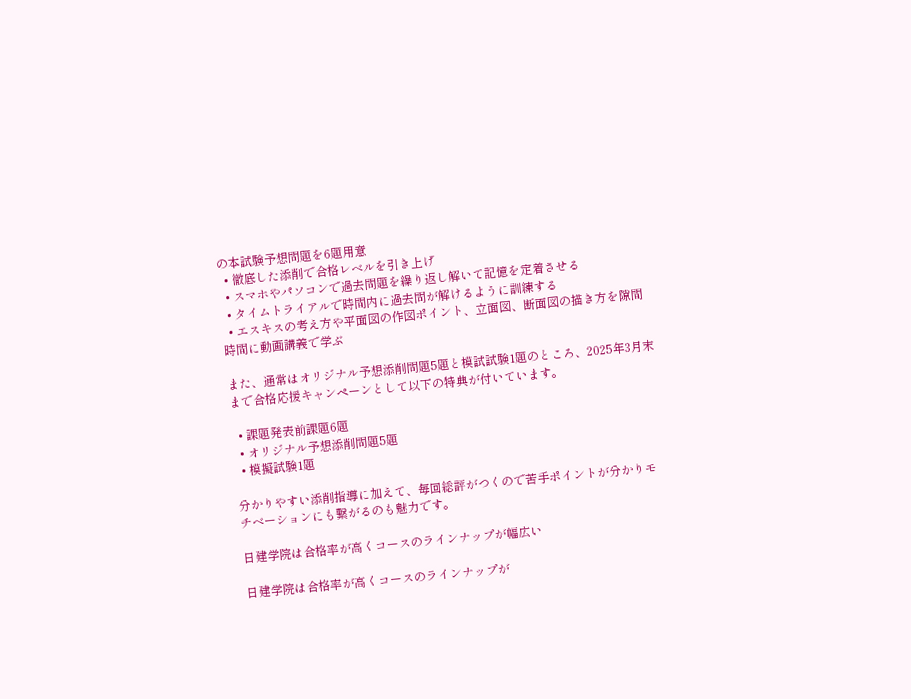の本試験予想問題を6題用意
  • 徹底した添削で合格レベルを引き上げ
  • スマホやパソコンで過去問題を繰り返し解いて記憶を定着させる
  • タイムトライアルで時間内に過去問が解けるように訓練する
  • エスキスの考え方や平面図の作図ポイント、立面図、断面図の描き方を隙間時間に動画講義で学ぶ

また、通常はオリジナル予想添削問題5題と模試試験1題のところ、2025年3月末まで合格応援キャンペーンとして以下の特典が付いています。

  • 課題発表前課題6題
  • オリジナル予想添削問題5題
  • 模擬試験1題

分かりやすい添削指導に加えて、毎回総評がつくので苦手ポイントが分かりモチベーションにも繋がるのも魅力です。

日建学院は合格率が高くコースのラインナップが幅広い

日建学院は合格率が高くコースのラインナップが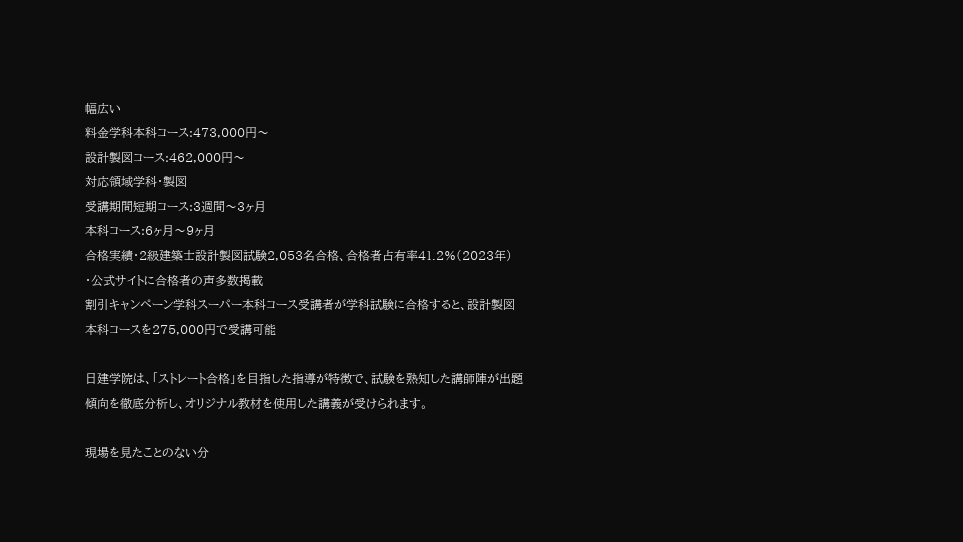幅広い
料金学科本科コース:473,000円〜
設計製図コース:462,000円〜
対応領域学科・製図
受講期間短期コース:3週間〜3ヶ月
本科コース:6ヶ月〜9ヶ月
合格実績・2級建築士設計製図試験2,053名合格、合格者占有率41.2%(2023年)
・公式サイトに合格者の声多数掲載
割引キャンペーン学科スーパー本科コース受講者が学科試験に合格すると、設計製図本科コースを275,000円で受講可能

日建学院は、「ストレート合格」を目指した指導が特徴で、試験を熟知した講師陣が出題傾向を徹底分析し、オリジナル教材を使用した講義が受けられます。

現場を見たことのない分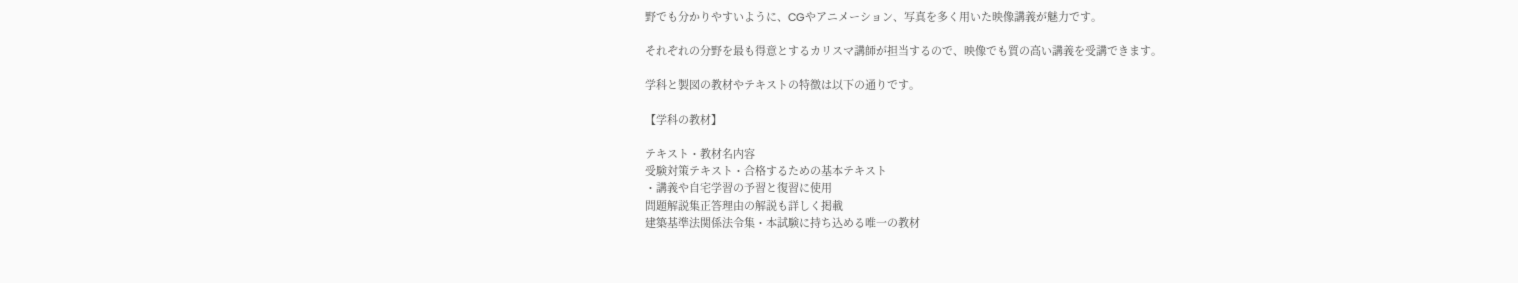野でも分かりやすいように、CGやアニメーション、写真を多く用いた映像講義が魅力です。

それぞれの分野を最も得意とするカリスマ講師が担当するので、映像でも質の高い講義を受講できます。

学科と製図の教材やテキストの特徴は以下の通りです。

【学科の教材】

テキスト・教材名内容
受験対策テキスト・合格するための基本テキスト
・講義や自宅学習の予習と復習に使用
問題解説集正答理由の解説も詳しく掲載
建築基準法関係法令集・本試験に持ち込める唯一の教材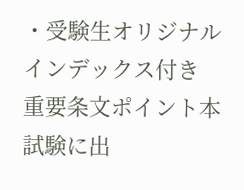・受験生オリジナルインデックス付き
重要条文ポイント本試験に出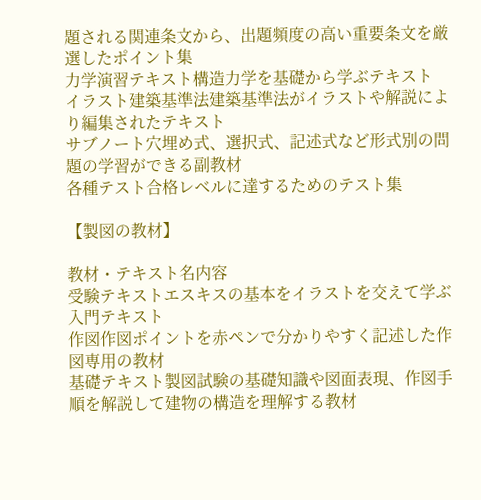題される関連条文から、出題頻度の高い重要条文を厳選したポイント集
力学演習テキスト構造力学を基礎から学ぶテキスト
イラスト建築基準法建築基準法がイラストや解説により編集されたテキスト
サブノート穴埋め式、選択式、記述式など形式別の問題の学習ができる副教材
各種テスト合格レベルに達するためのテスト集

【製図の教材】

教材・テキスト名内容
受験テキストエスキスの基本をイラストを交えて学ぶ入門テキスト
作図作図ポイントを赤ペンで分かりやすく記述した作図専用の教材
基礎テキスト製図試験の基礎知識や図面表現、作図手順を解説して建物の構造を理解する教材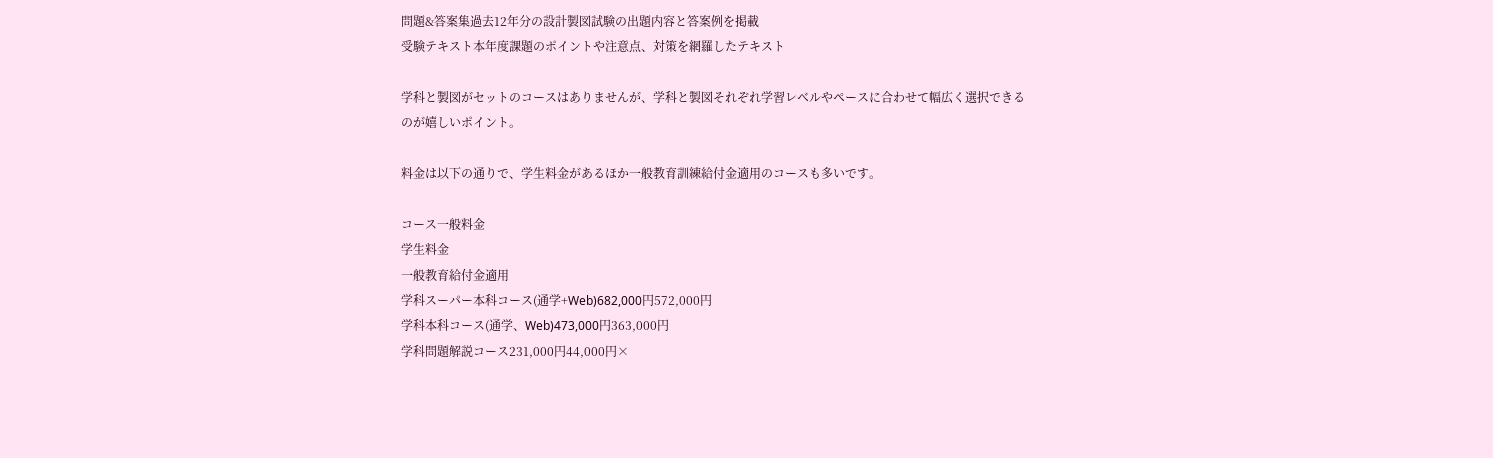問題&答案集過去12年分の設計製図試験の出題内容と答案例を掲載
受験テキスト本年度課題のポイントや注意点、対策を網羅したテキスト

学科と製図がセットのコースはありませんが、学科と製図それぞれ学習レベルやペースに合わせて幅広く選択できるのが嬉しいポイント。

料金は以下の通りで、学生料金があるほか一般教育訓練給付金適用のコースも多いです。

コース一般料金
学生料金
一般教育給付金適用
学科スーパー本科コース(通学+Web)682,000円572,000円
学科本科コース(通学、Web)473,000円363,000円
学科問題解説コース231,000円44,000円×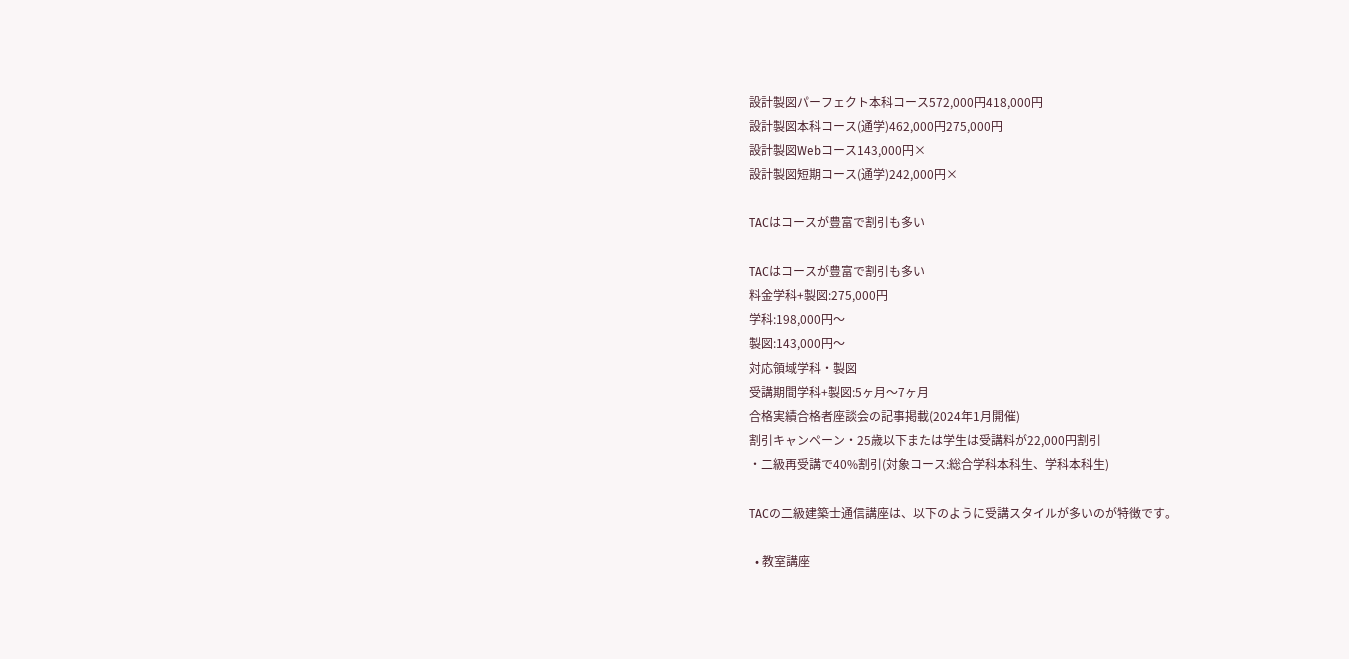設計製図パーフェクト本科コース572,000円418,000円
設計製図本科コース(通学)462,000円275,000円
設計製図Webコース143,000円×
設計製図短期コース(通学)242,000円×

TACはコースが豊富で割引も多い

TACはコースが豊富で割引も多い
料金学科+製図:275,000円
学科:198,000円〜
製図:143,000円〜
対応領域学科・製図
受講期間学科+製図:5ヶ月〜7ヶ月
合格実績合格者座談会の記事掲載(2024年1月開催)
割引キャンペーン・25歳以下または学生は受講料が22,000円割引
・二級再受講で40%割引(対象コース:総合学科本科生、学科本科生)

TACの二級建築士通信講座は、以下のように受講スタイルが多いのが特徴です。

  • 教室講座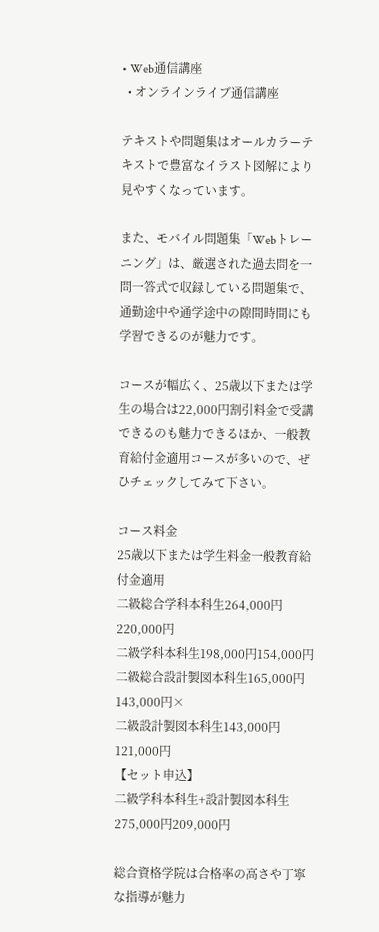• Web通信講座
  • オンラインライブ通信講座

テキストや問題集はオールカラーテキストで豊富なイラスト図解により見やすくなっています。

また、モバイル問題集「Webトレーニング」は、厳選された過去問を一問一答式で収録している問題集で、通勤途中や通学途中の隙間時間にも学習できるのが魅力です。

コースが幅広く、25歳以下または学生の場合は22,000円割引料金で受講できるのも魅力できるほか、一般教育給付金適用コースが多いので、ぜひチェックしてみて下さい。

コース料金
25歳以下または学生料金一般教育給付金適用
二級総合学科本科生264,000円220,000円
二級学科本科生198,000円154,000円
二級総合設計製図本科生165,000円143,000円×
二級設計製図本科生143,000円121,000円
【セット申込】
二級学科本科生+設計製図本科生
275,000円209,000円

総合資格学院は合格率の高さや丁寧な指導が魅力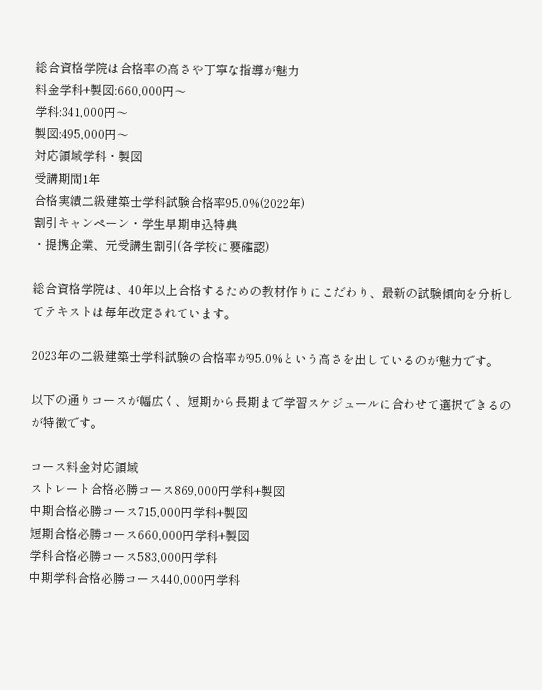総合資格学院は合格率の高さや丁寧な指導が魅力
料金学科+製図:660,000円〜
学科:341,000円〜
製図:495,000円〜
対応領域学科・製図
受講期間1年
合格実績二級建築士学科試験合格率95.0%(2022年)
割引キャンペーン・学生早期申込特典
・提携企業、元受講生割引(各学校に要確認)

総合資格学院は、40年以上合格するための教材作りにこだわり、最新の試験傾向を分析してテキストは毎年改定されています。

2023年の二級建築士学科試験の合格率が95.0%という高さを出しているのが魅力です。

以下の通りコースが幅広く、短期から長期まで学習スケジュールに合わせて選択できるのが特徴です。

コース料金対応領域
ストレート合格必勝コース869,000円学科+製図
中期合格必勝コース715,000円学科+製図
短期合格必勝コース660,000円学科+製図
学科合格必勝コース583,000円学科
中期学科合格必勝コース440,000円学科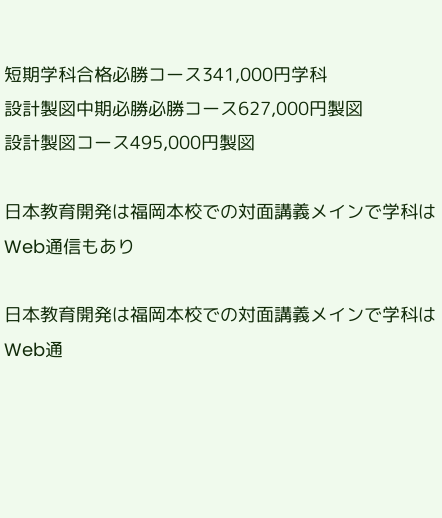短期学科合格必勝コース341,000円学科
設計製図中期必勝必勝コース627,000円製図
設計製図コース495,000円製図

日本教育開発は福岡本校での対面講義メインで学科はWeb通信もあり

日本教育開発は福岡本校での対面講義メインで学科はWeb通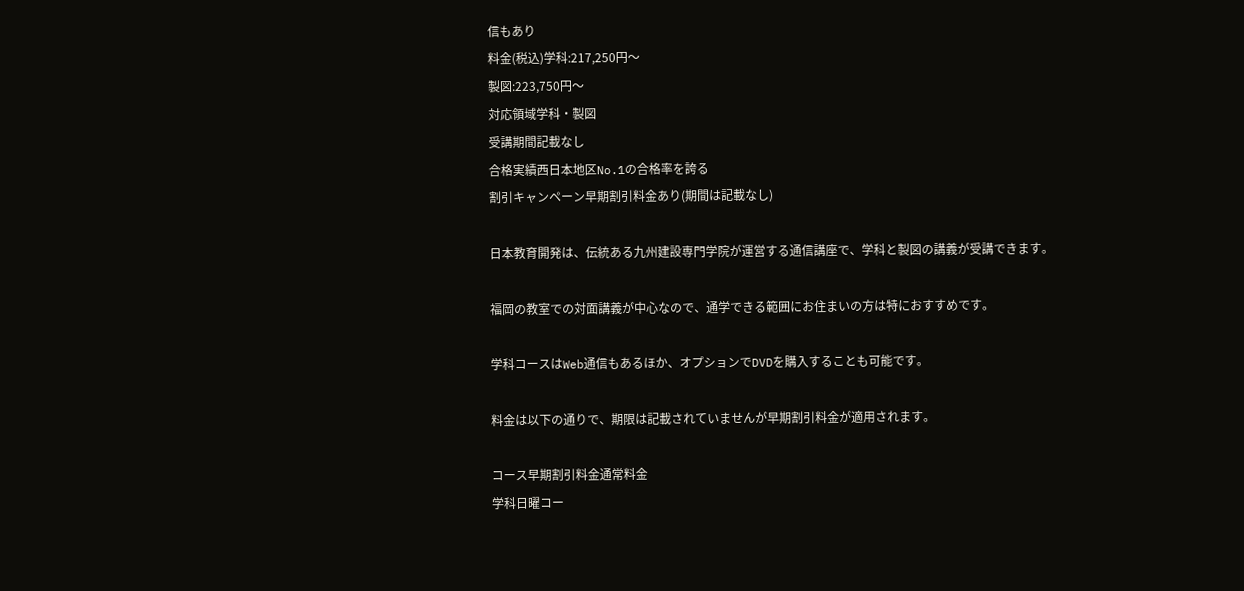信もあり
料金(税込)学科:217,250円〜
製図:223,750円〜
対応領域学科・製図
受講期間記載なし
合格実績西日本地区No.1の合格率を誇る
割引キャンペーン早期割引料金あり(期間は記載なし)

日本教育開発は、伝統ある九州建設専門学院が運営する通信講座で、学科と製図の講義が受講できます。

福岡の教室での対面講義が中心なので、通学できる範囲にお住まいの方は特におすすめです。

学科コースはWeb通信もあるほか、オプションでDVDを購入することも可能です。

料金は以下の通りで、期限は記載されていませんが早期割引料金が適用されます。

コース早期割引料金通常料金
学科日曜コー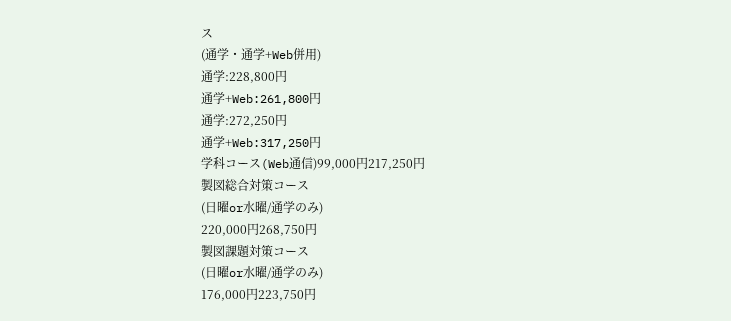ス
(通学・通学+Web併用)
通学:228,800円
通学+Web:261,800円
通学:272,250円
通学+Web:317,250円
学科コース(Web通信)99,000円217,250円
製図総合対策コース
(日曜or水曜/通学のみ)
220,000円268,750円
製図課題対策コース
(日曜or水曜/通学のみ)
176,000円223,750円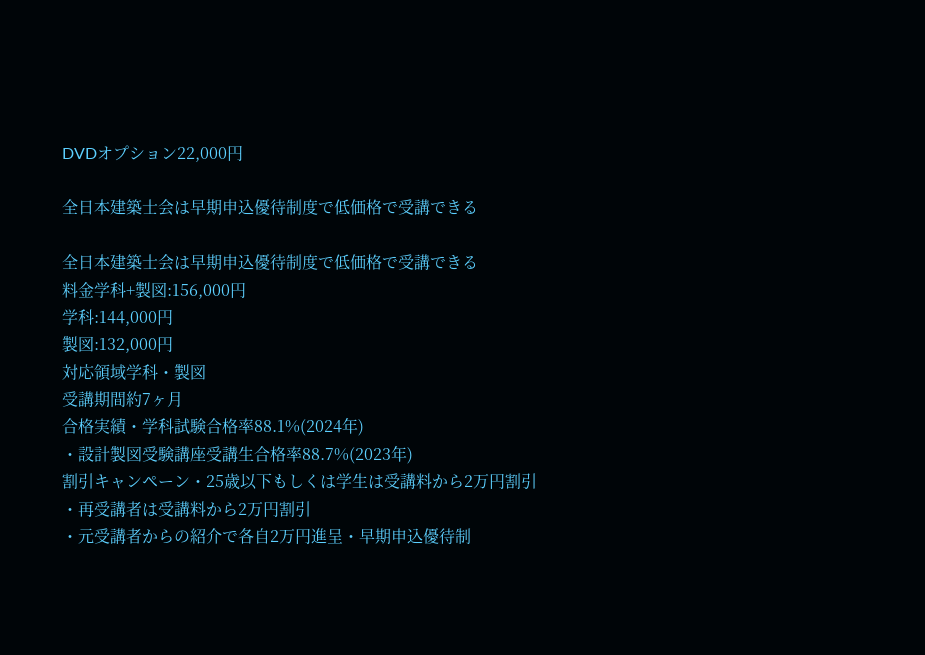DVDオプション22,000円

全日本建築士会は早期申込優待制度で低価格で受講できる

全日本建築士会は早期申込優待制度で低価格で受講できる
料金学科+製図:156,000円
学科:144,000円
製図:132,000円
対応領域学科・製図
受講期間約7ヶ月
合格実績・学科試験合格率88.1%(2024年)
・設計製図受験講座受講生合格率88.7%(2023年)
割引キャンペーン・25歳以下もしくは学生は受講料から2万円割引
・再受講者は受講料から2万円割引
・元受講者からの紹介で各自2万円進呈・早期申込優待制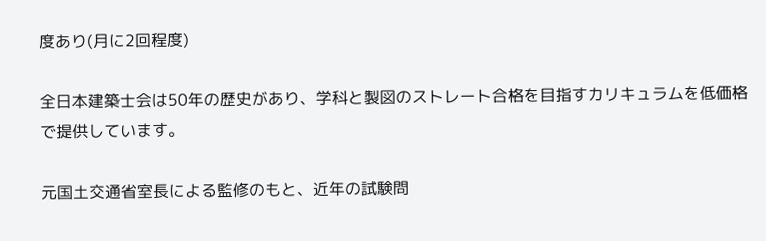度あり(月に2回程度)

全日本建築士会は50年の歴史があり、学科と製図のストレート合格を目指すカリキュラムを低価格で提供しています。

元国土交通省室長による監修のもと、近年の試験問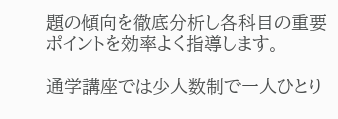題の傾向を徹底分析し各科目の重要ポイントを効率よく指導します。

通学講座では少人数制で一人ひとり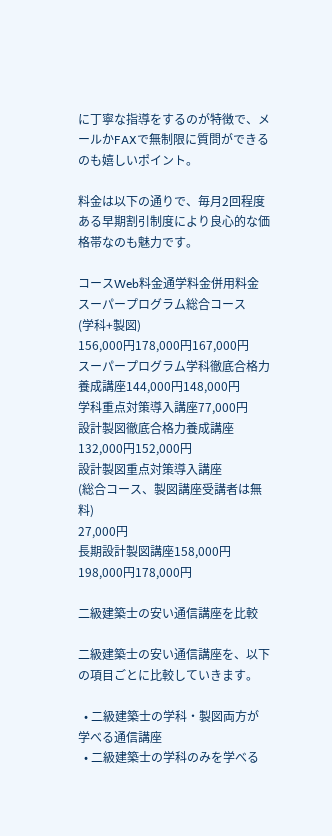に丁寧な指導をするのが特徴で、メールかFAXで無制限に質問ができるのも嬉しいポイント。

料金は以下の通りで、毎月2回程度ある早期割引制度により良心的な価格帯なのも魅力です。

コースWeb料金通学料金併用料金
スーパープログラム総合コース
(学科+製図)
156,000円178,000円167,000円
スーパープログラム学科徹底合格力養成講座144,000円148,000円
学科重点対策導入講座77,000円
設計製図徹底合格力養成講座132,000円152,000円
設計製図重点対策導入講座
(総合コース、製図講座受講者は無料)
27,000円
長期設計製図講座158,000円198,000円178,000円

二級建築士の安い通信講座を比較

二級建築士の安い通信講座を、以下の項目ごとに比較していきます。

  • 二級建築士の学科・製図両方が学べる通信講座
  • 二級建築士の学科のみを学べる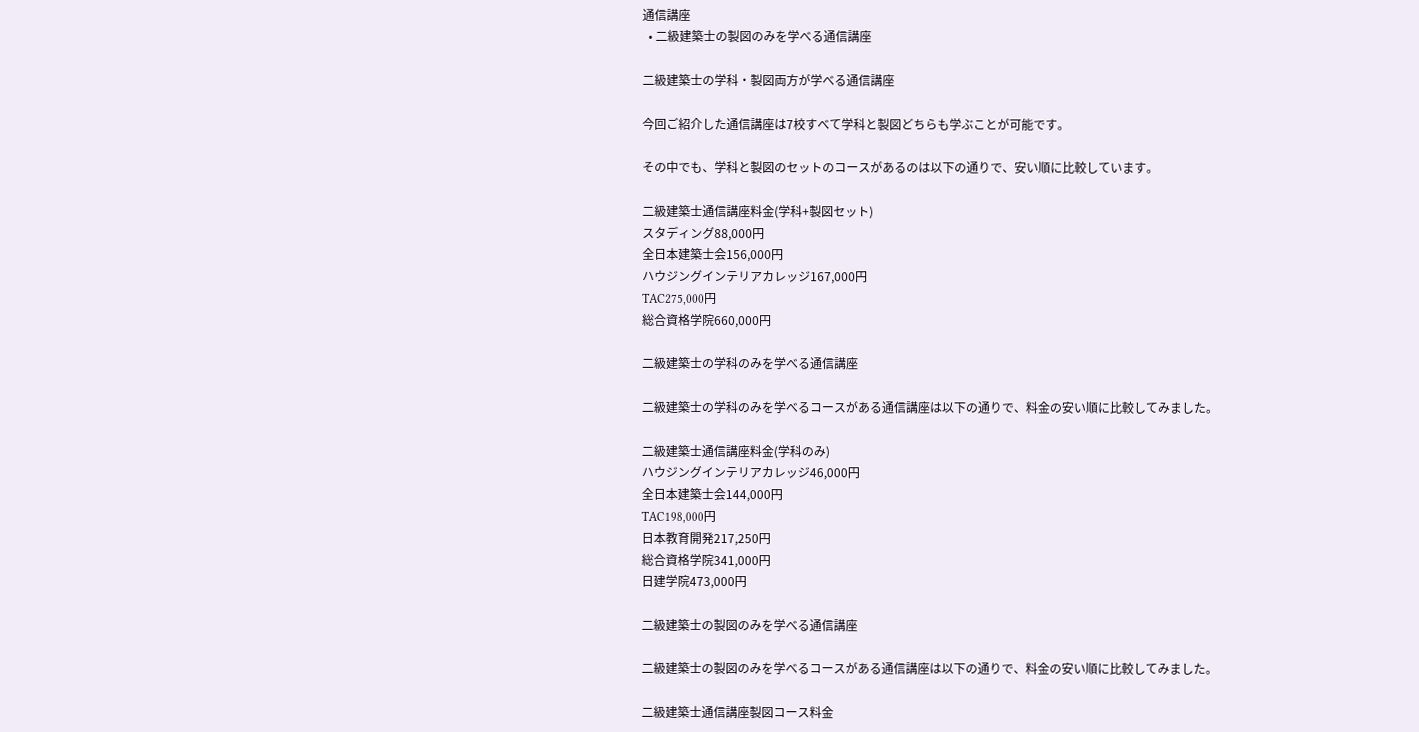通信講座
  • 二級建築士の製図のみを学べる通信講座

二級建築士の学科・製図両方が学べる通信講座

今回ご紹介した通信講座は7校すべて学科と製図どちらも学ぶことが可能です。

その中でも、学科と製図のセットのコースがあるのは以下の通りで、安い順に比較しています。

二級建築士通信講座料金(学科+製図セット)
スタディング88,000円
全日本建築士会156,000円
ハウジングインテリアカレッジ167,000円
TAC275,000円
総合資格学院660,000円

二級建築士の学科のみを学べる通信講座

二級建築士の学科のみを学べるコースがある通信講座は以下の通りで、料金の安い順に比較してみました。

二級建築士通信講座料金(学科のみ)
ハウジングインテリアカレッジ46,000円
全日本建築士会144,000円
TAC198,000円
日本教育開発217,250円
総合資格学院341,000円
日建学院473,000円

二級建築士の製図のみを学べる通信講座

二級建築士の製図のみを学べるコースがある通信講座は以下の通りで、料金の安い順に比較してみました。

二級建築士通信講座製図コース料金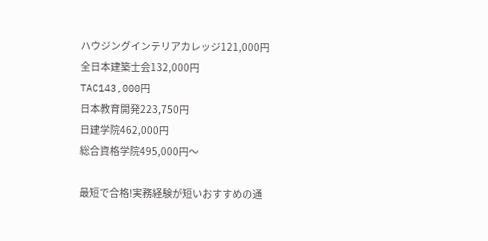ハウジングインテリアカレッジ121,000円
全日本建築士会132,000円
TAC143,000円
日本教育開発223,750円
日建学院462,000円
総合資格学院495,000円〜

最短で合格!実務経験が短いおすすめの通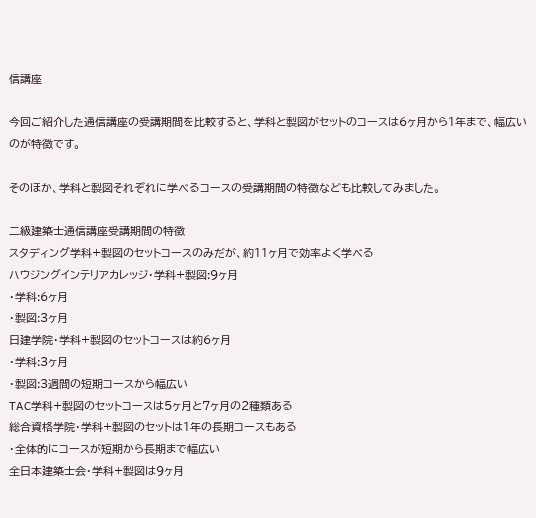信講座

今回ご紹介した通信講座の受講期間を比較すると、学科と製図がセットのコースは6ヶ月から1年まで、幅広いのが特徴です。

そのほか、学科と製図それぞれに学べるコースの受講期間の特徴なども比較してみました。

二級建築士通信講座受講期間の特徴
スタディング学科+製図のセットコースのみだが、約11ヶ月で効率よく学べる
ハウジングインテリアカレッジ・学科+製図:9ヶ月
・学科:6ヶ月
・製図:3ヶ月
日建学院・学科+製図のセットコースは約6ヶ月
・学科:3ヶ月
・製図:3週間の短期コースから幅広い
TAC学科+製図のセットコースは5ヶ月と7ヶ月の2種類ある
総合資格学院・学科+製図のセットは1年の長期コースもある
・全体的にコースが短期から長期まで幅広い
全日本建築士会・学科+製図は9ヶ月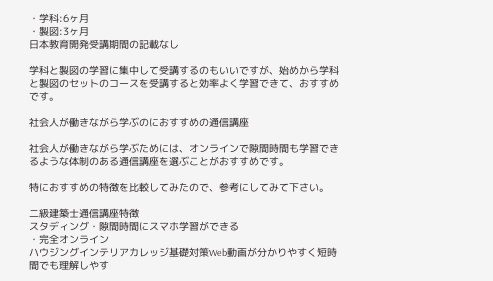・学科:6ヶ月
・製図:3ヶ月
日本教育開発受講期間の記載なし

学科と製図の学習に集中して受講するのもいいですが、始めから学科と製図のセットのコースを受講すると効率よく学習できて、おすすめです。

社会人が働きながら学ぶのにおすすめの通信講座

社会人が働きながら学ぶためには、オンラインで隙間時間も学習できるような体制のある通信講座を選ぶことがおすすめです。

特におすすめの特徴を比較してみたので、参考にしてみて下さい。

二級建築士通信講座特徴
スタディング・隙間時間にスマホ学習ができる
・完全オンライン
ハウジングインテリアカレッジ基礎対策Web動画が分かりやすく短時間でも理解しやす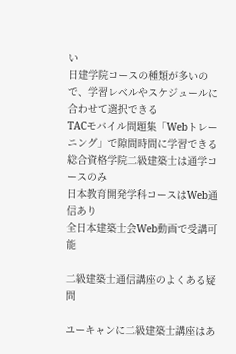い
日建学院コースの種類が多いので、学習レベルやスケジュールに合わせて選択できる
TACモバイル問題集「Webトレーニング」で隙間時間に学習できる
総合資格学院二級建築士は通学コースのみ
日本教育開発学科コースはWeb通信あり
全日本建築士会Web動画で受講可能

二級建築士通信講座のよくある疑問

ユーキャンに二級建築士講座はあ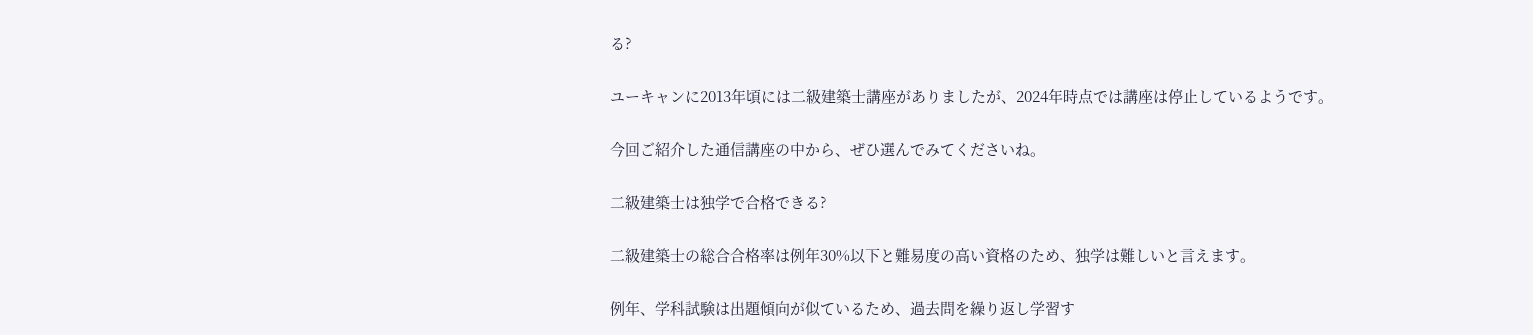る?

ユーキャンに2013年頃には二級建築士講座がありましたが、2024年時点では講座は停止しているようです。

今回ご紹介した通信講座の中から、ぜひ選んでみてくださいね。

二級建築士は独学で合格できる?

二級建築士の総合合格率は例年30%以下と難易度の高い資格のため、独学は難しいと言えます。

例年、学科試験は出題傾向が似ているため、過去問を繰り返し学習す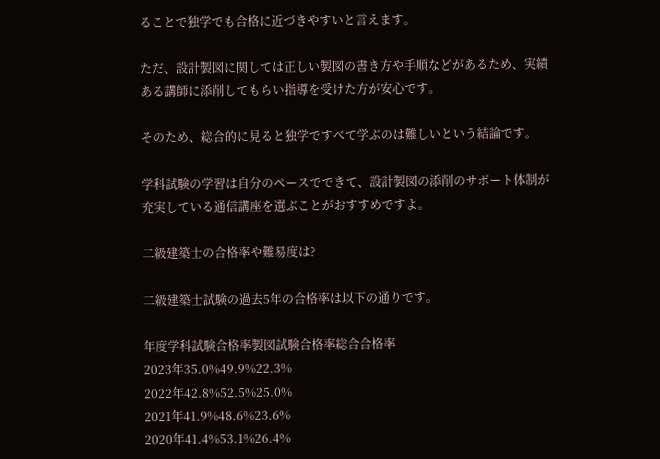ることで独学でも合格に近づきやすいと言えます。

ただ、設計製図に関しては正しい製図の書き方や手順などがあるため、実績ある講師に添削してもらい指導を受けた方が安心です。

そのため、総合的に見ると独学ですべて学ぶのは難しいという結論です。

学科試験の学習は自分のペースでできて、設計製図の添削のサポート体制が充実している通信講座を選ぶことがおすすめですよ。

二級建築士の合格率や難易度は?

二級建築士試験の過去5年の合格率は以下の通りです。

年度学科試験合格率製図試験合格率総合合格率
2023年35.0%49.9%22.3%
2022年42.8%52.5%25.0%
2021年41.9%48.6%23.6%
2020年41.4%53.1%26.4%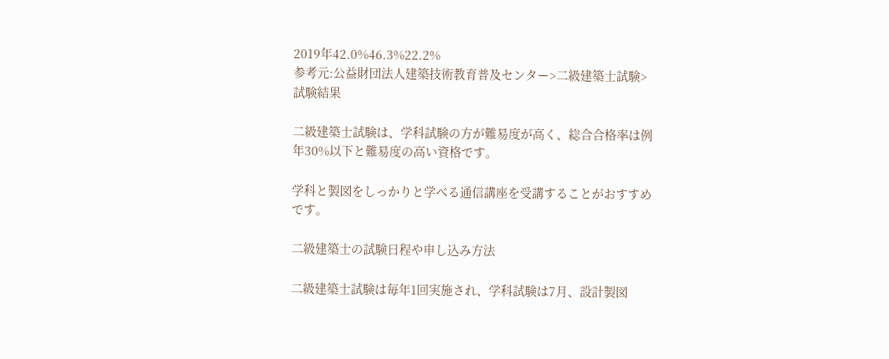2019年42.0%46.3%22.2%
参考元:公益財団法人建築技術教育普及センター>二級建築士試験>試験結果

二級建築士試験は、学科試験の方が難易度が高く、総合合格率は例年30%以下と難易度の高い資格です。

学科と製図をしっかりと学べる通信講座を受講することがおすすめです。

二級建築士の試験日程や申し込み方法

二級建築士試験は毎年1回実施され、学科試験は7月、設計製図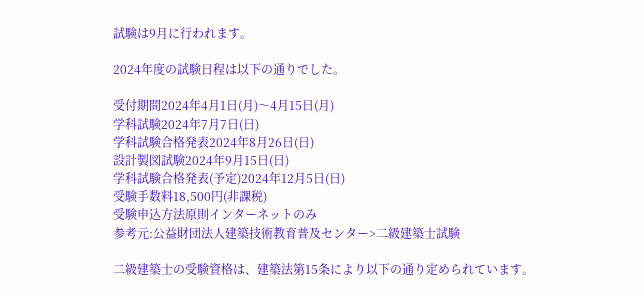試験は9月に行われます。

2024年度の試験日程は以下の通りでした。

受付期間2024年4月1日(月)〜4月15日(月)
学科試験2024年7月7日(日)
学科試験合格発表2024年8月26日(日)
設計製図試験2024年9月15日(日)
学科試験合格発表(予定)2024年12月5日(日)
受験手数料18,500円(非課税)
受験申込方法原則インターネットのみ
参考元:公益財団法人建築技術教育普及センター>二級建築士試験

二級建築士の受験資格は、建築法第15条により以下の通り定められています。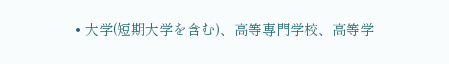• 大学(短期大学を含む)、高等専門学校、高等学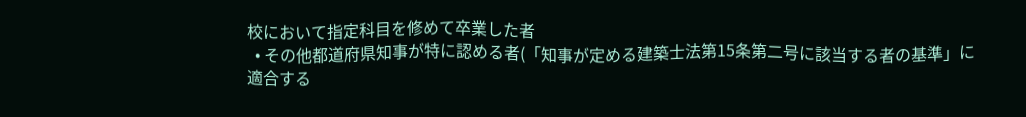校において指定科目を修めて卒業した者
  • その他都道府県知事が特に認める者(「知事が定める建築士法第15条第二号に該当する者の基準」に適合する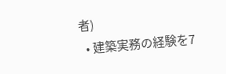者)
  • 建築実務の経験を7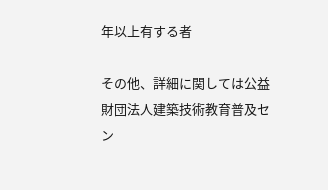年以上有する者

その他、詳細に関しては公益財団法人建築技術教育普及セン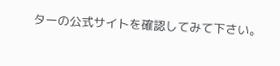ターの公式サイトを確認してみて下さい。